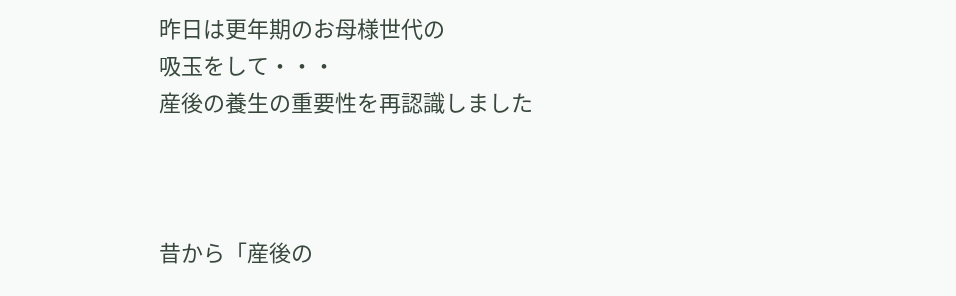昨日は更年期のお母様世代の
吸玉をして・・・
産後の養生の重要性を再認識しました



昔から「産後の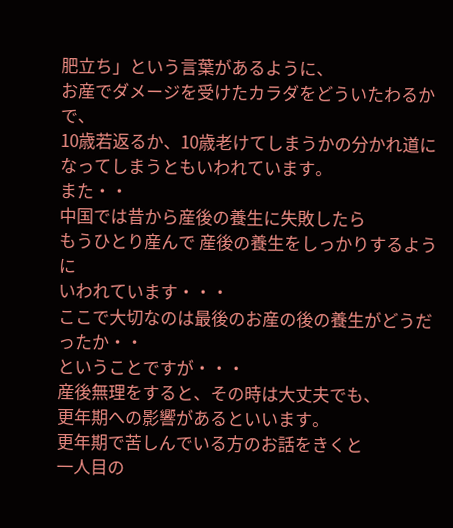肥立ち」という言葉があるように、
お産でダメージを受けたカラダをどういたわるかで、
10歳若返るか、10歳老けてしまうかの分かれ道になってしまうともいわれています。
また・・
中国では昔から産後の養生に失敗したら
もうひとり産んで 産後の養生をしっかりするように
いわれています・・・
ここで大切なのは最後のお産の後の養生がどうだったか・・
ということですが・・・
産後無理をすると、その時は大丈夫でも、
更年期への影響があるといいます。
更年期で苦しんでいる方のお話をきくと
一人目の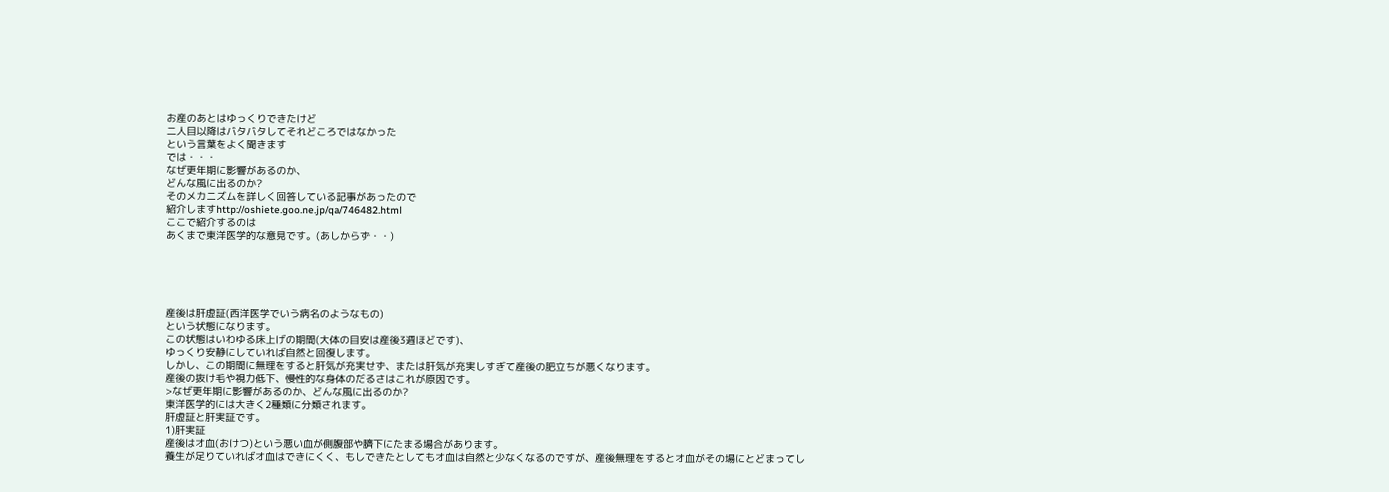お産のあとはゆっくりできたけど
二人目以降はバタバタしてそれどころではなかった
という言葉をよく聞きます
では・・・
なぜ更年期に影響があるのか、
どんな風に出るのか?
そのメカニズムを詳しく回答している記事があったので
紹介しますhttp://oshiete.goo.ne.jp/qa/746482.html
ここで紹介するのは
あくまで東洋医学的な意見です。(あしからず・・)





産後は肝虚証(西洋医学でいう病名のようなもの)
という状態になります。
この状態はいわゆる床上げの期間(大体の目安は産後3週ほどです)、
ゆっくり安静にしていれば自然と回復します。
しかし、この期間に無理をすると肝気が充実せず、または肝気が充実しすぎて産後の肥立ちが悪くなります。
産後の抜け毛や視力低下、慢性的な身体のだるさはこれが原因です。
>なぜ更年期に影響があるのか、どんな風に出るのか?
東洋医学的には大きく2種類に分類されます。
肝虚証と肝実証です。
1)肝実証
産後はオ血(おけつ)という悪い血が側腹部や臍下にたまる場合があります。
養生が足りていればオ血はできにくく、もしできたとしてもオ血は自然と少なくなるのですが、産後無理をするとオ血がその場にとどまってし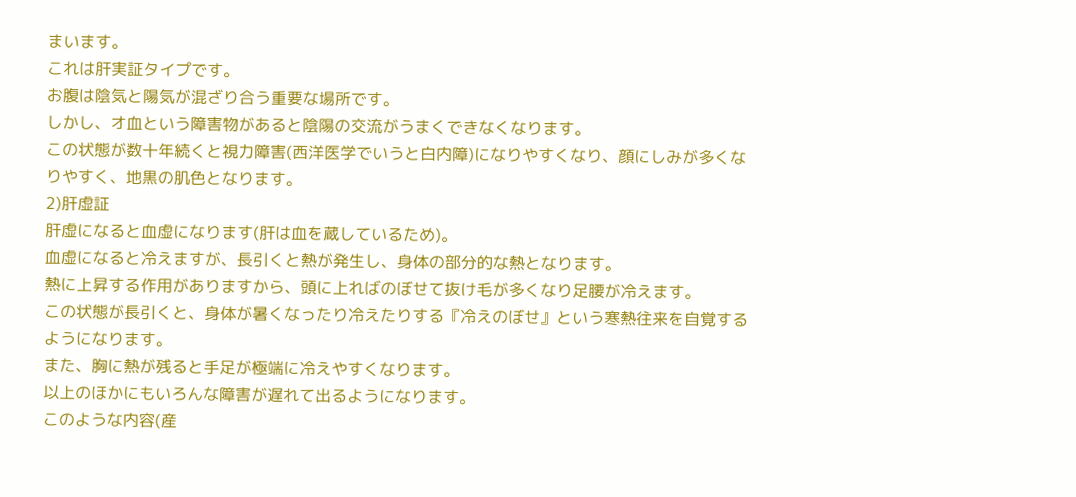まいます。
これは肝実証タイプです。
お腹は陰気と陽気が混ざり合う重要な場所です。
しかし、オ血という障害物があると陰陽の交流がうまくできなくなります。
この状態が数十年続くと視力障害(西洋医学でいうと白内障)になりやすくなり、顔にしみが多くなりやすく、地黒の肌色となります。
2)肝虚証
肝虚になると血虚になります(肝は血を蔵しているため)。
血虚になると冷えますが、長引くと熱が発生し、身体の部分的な熱となります。
熱に上昇する作用がありますから、頭に上ればのぼせて抜け毛が多くなり足腰が冷えます。
この状態が長引くと、身体が暑くなったり冷えたりする『冷えのぼせ』という寒熱往来を自覚するようになります。
また、胸に熱が残ると手足が極端に冷えやすくなります。
以上のほかにもいろんな障害が遅れて出るようになります。
このような内容(産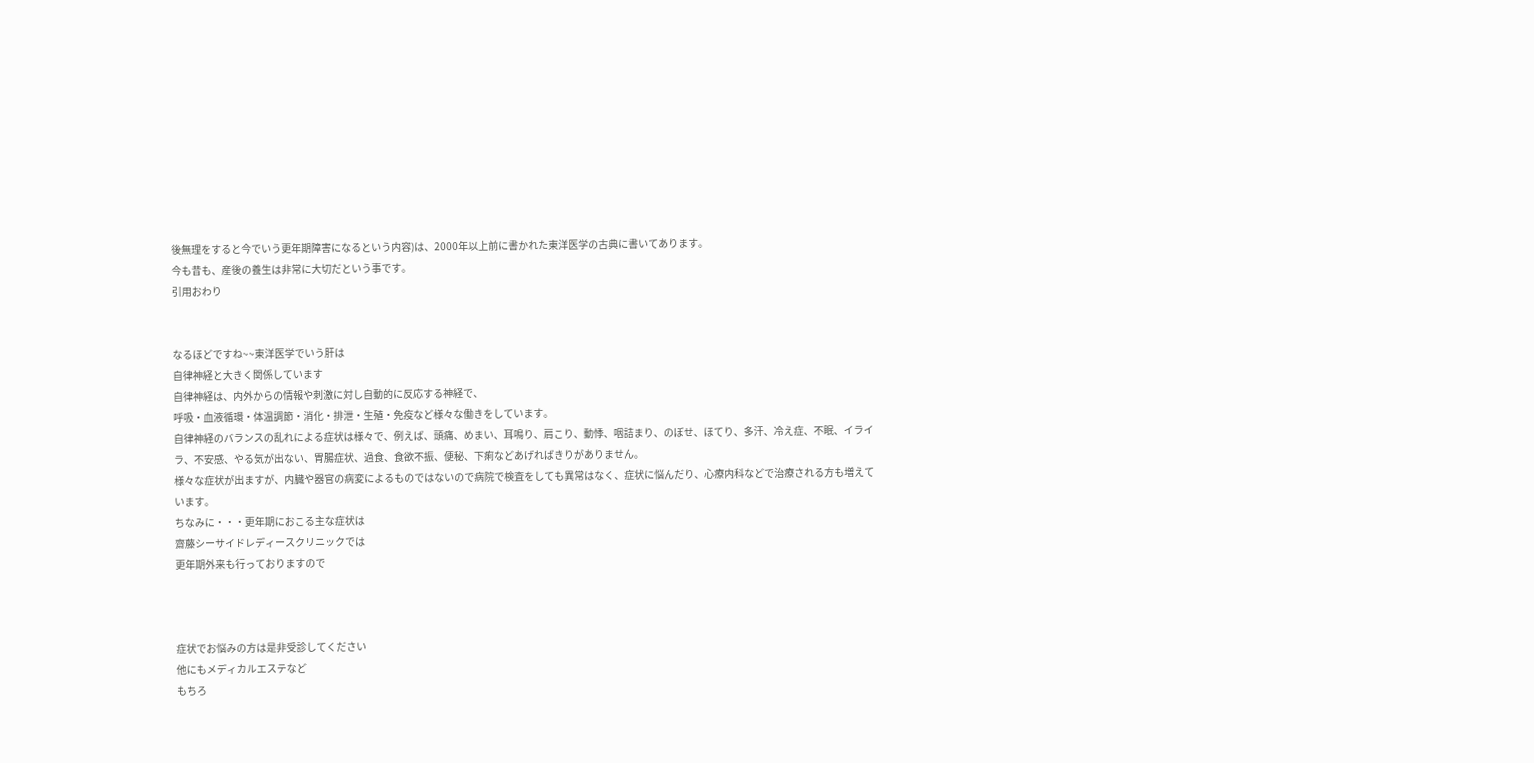後無理をすると今でいう更年期障害になるという内容)は、2000年以上前に書かれた東洋医学の古典に書いてあります。
今も昔も、産後の養生は非常に大切だという事です。
引用おわり


なるほどですね~~東洋医学でいう肝は
自律神経と大きく関係しています
自律神経は、内外からの情報や刺激に対し自動的に反応する神経で、
呼吸・血液循環・体温調節・消化・排泄・生殖・免疫など様々な働きをしています。
自律神経のバランスの乱れによる症状は様々で、例えば、頭痛、めまい、耳鳴り、肩こり、動悸、咽詰まり、のぼせ、ほてり、多汗、冷え症、不眠、イライラ、不安感、やる気が出ない、胃腸症状、過食、食欲不振、便秘、下痢などあげればきりがありません。
様々な症状が出ますが、内臓や器官の病変によるものではないので病院で検査をしても異常はなく、症状に悩んだり、心療内科などで治療される方も増えています。
ちなみに・・・更年期におこる主な症状は
齋藤シーサイドレディースクリニックでは
更年期外来も行っておりますので



症状でお悩みの方は是非受診してください
他にもメディカルエステなど
もちろ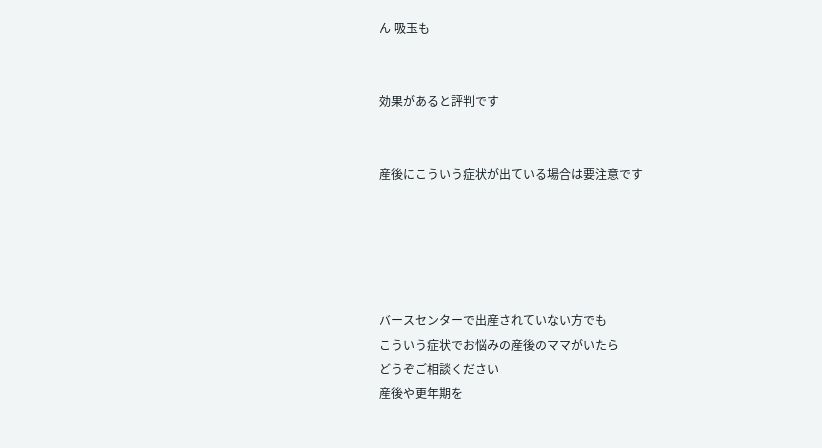ん 吸玉も


効果があると評判です


産後にこういう症状が出ている場合は要注意です





バースセンターで出産されていない方でも
こういう症状でお悩みの産後のママがいたら
どうぞご相談ください
産後や更年期を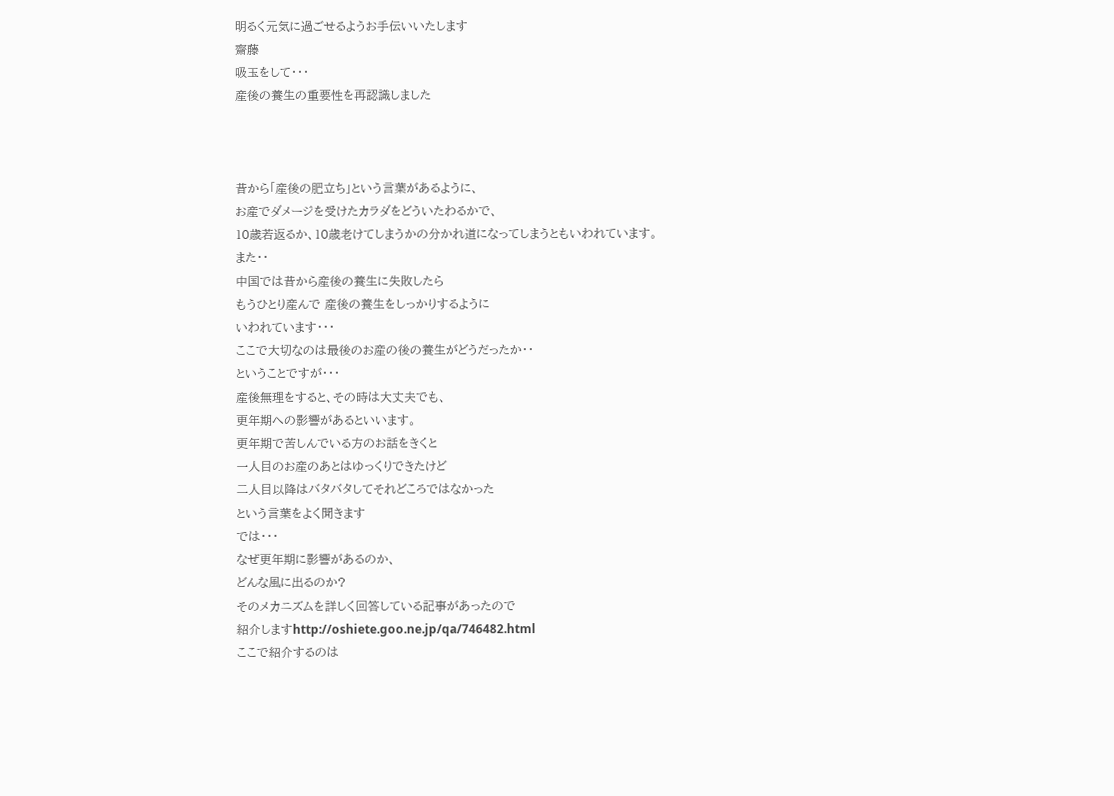明るく元気に過ごせるようお手伝いいたします
齋藤
吸玉をして・・・
産後の養生の重要性を再認識しました



昔から「産後の肥立ち」という言葉があるように、
お産でダメージを受けたカラダをどういたわるかで、
10歳若返るか、10歳老けてしまうかの分かれ道になってしまうともいわれています。
また・・
中国では昔から産後の養生に失敗したら
もうひとり産んで 産後の養生をしっかりするように
いわれています・・・
ここで大切なのは最後のお産の後の養生がどうだったか・・
ということですが・・・
産後無理をすると、その時は大丈夫でも、
更年期への影響があるといいます。
更年期で苦しんでいる方のお話をきくと
一人目のお産のあとはゆっくりできたけど
二人目以降はバタバタしてそれどころではなかった
という言葉をよく聞きます
では・・・
なぜ更年期に影響があるのか、
どんな風に出るのか?
そのメカニズムを詳しく回答している記事があったので
紹介しますhttp://oshiete.goo.ne.jp/qa/746482.html
ここで紹介するのは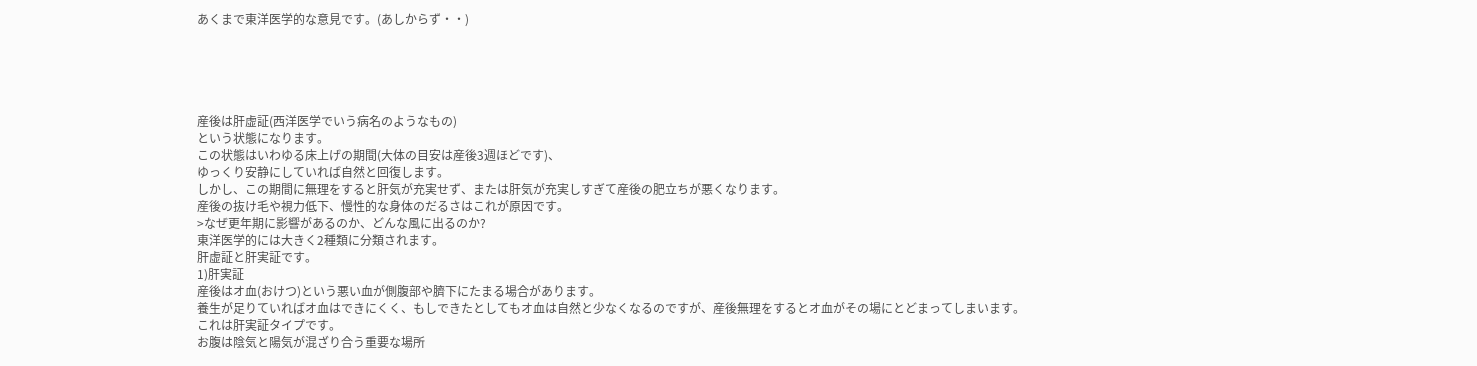あくまで東洋医学的な意見です。(あしからず・・)





産後は肝虚証(西洋医学でいう病名のようなもの)
という状態になります。
この状態はいわゆる床上げの期間(大体の目安は産後3週ほどです)、
ゆっくり安静にしていれば自然と回復します。
しかし、この期間に無理をすると肝気が充実せず、または肝気が充実しすぎて産後の肥立ちが悪くなります。
産後の抜け毛や視力低下、慢性的な身体のだるさはこれが原因です。
>なぜ更年期に影響があるのか、どんな風に出るのか?
東洋医学的には大きく2種類に分類されます。
肝虚証と肝実証です。
1)肝実証
産後はオ血(おけつ)という悪い血が側腹部や臍下にたまる場合があります。
養生が足りていればオ血はできにくく、もしできたとしてもオ血は自然と少なくなるのですが、産後無理をするとオ血がその場にとどまってしまいます。
これは肝実証タイプです。
お腹は陰気と陽気が混ざり合う重要な場所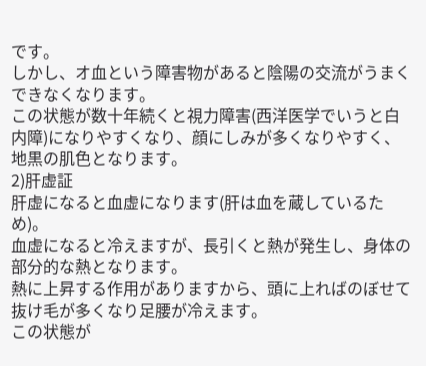です。
しかし、オ血という障害物があると陰陽の交流がうまくできなくなります。
この状態が数十年続くと視力障害(西洋医学でいうと白内障)になりやすくなり、顔にしみが多くなりやすく、地黒の肌色となります。
2)肝虚証
肝虚になると血虚になります(肝は血を蔵しているため)。
血虚になると冷えますが、長引くと熱が発生し、身体の部分的な熱となります。
熱に上昇する作用がありますから、頭に上ればのぼせて抜け毛が多くなり足腰が冷えます。
この状態が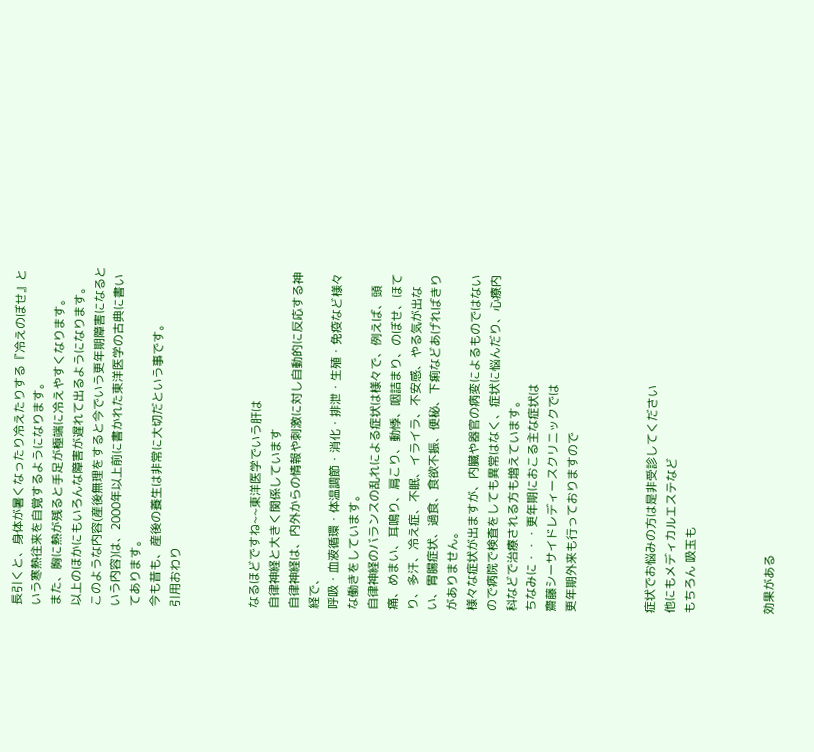長引くと、身体が暑くなったり冷えたりする『冷えのぼせ』という寒熱往来を自覚するようになります。
また、胸に熱が残ると手足が極端に冷えやすくなります。
以上のほかにもいろんな障害が遅れて出るようになります。
このような内容(産後無理をすると今でいう更年期障害になるという内容)は、2000年以上前に書かれた東洋医学の古典に書いてあります。
今も昔も、産後の養生は非常に大切だという事です。
引用おわり



なるほどですね~~東洋医学でいう肝は
自律神経と大きく関係しています
自律神経は、内外からの情報や刺激に対し自動的に反応する神経で、
呼吸・血液循環・体温調節・消化・排泄・生殖・免疫など様々な働きをしています。
自律神経のバランスの乱れによる症状は様々で、例えば、頭痛、めまい、耳鳴り、肩こり、動悸、咽詰まり、のぼせ、ほてり、多汗、冷え症、不眠、イライラ、不安感、やる気が出ない、胃腸症状、過食、食欲不振、便秘、下痢などあげればきりがありません。
様々な症状が出ますが、内臓や器官の病変によるものではないので病院で検査をしても異常はなく、症状に悩んだり、心療内科などで治療される方も増えています。
ちなみに・・・更年期におこる主な症状は
齋藤シーサイドレディースクリニックでは
更年期外来も行っておりますので



症状でお悩みの方は是非受診してください
他にもメディカルエステなど
もちろん 吸玉も



効果がある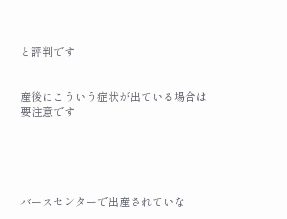と評判です


産後にこういう症状が出ている場合は要注意です





バースセンターで出産されていな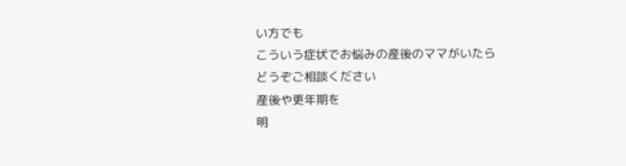い方でも
こういう症状でお悩みの産後のママがいたら
どうぞご相談ください
産後や更年期を
明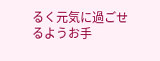るく元気に過ごせるようお手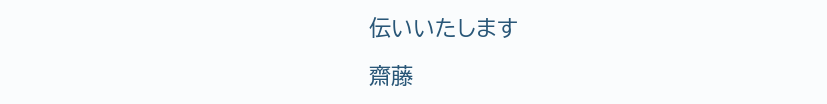伝いいたします

齋藤